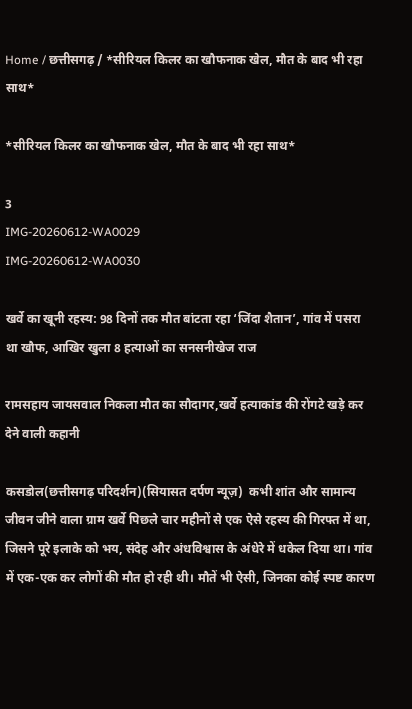Home / छत्तीसगढ़ / *सीरियल किलर का खौफनाक खेल, मौत के बाद भी रहा साथ*

*सीरियल किलर का खौफनाक खेल, मौत के बाद भी रहा साथ*

3
IMG-20260612-WA0029
IMG-20260612-WA0030

खर्वे का खूनी रहस्य: 98 दिनों तक मौत बांटता रहा ‘जिंदा शैतान’, गांव में पसरा था खौफ, आखिर खुला 8 हत्याओं का सनसनीखेज राज

रामसहाय जायसवाल निकला मौत का सौदागर,खर्वे हत्याकांड की रोंगटे खड़े कर देने वाली कहानी

कसडोल(छत्तीसगढ़ परिदर्शन)(सियासत दर्पण न्यूज़)  कभी शांत और सामान्य जीवन जीने वाला ग्राम खर्वे पिछले चार महीनों से एक ऐसे रहस्य की गिरफ्त में था, जिसने पूरे इलाके को भय, संदेह और अंधविश्वास के अंधेरे में धकेल दिया था। गांव में एक-एक कर लोगों की मौत हो रही थी। मौतें भी ऐसी, जिनका कोई स्पष्ट कारण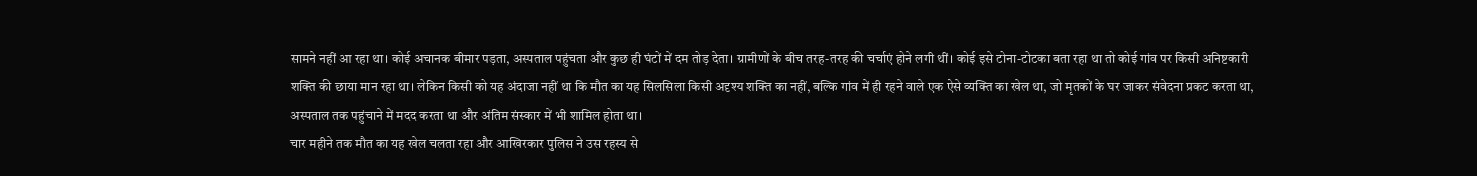सामने नहीं आ रहा था। कोई अचानक बीमार पड़ता, अस्पताल पहुंचता और कुछ ही घंटों में दम तोड़ देता। ग्रामीणों के बीच तरह-तरह की चर्चाएं होने लगी थीं। कोई इसे टोना-टोटका बता रहा था तो कोई गांव पर किसी अनिष्टकारी शक्ति की छाया मान रहा था। लेकिन किसी को यह अंदाजा नहीं था कि मौत का यह सिलसिला किसी अदृश्य शक्ति का नहीं, बल्कि गांव में ही रहने वाले एक ऐसे व्यक्ति का खेल था, जो मृतकों के घर जाकर संवेदना प्रकट करता था, अस्पताल तक पहुंचाने में मदद करता था और अंतिम संस्कार में भी शामिल होता था।
चार महीने तक मौत का यह खेल चलता रहा और आखिरकार पुलिस ने उस रहस्य से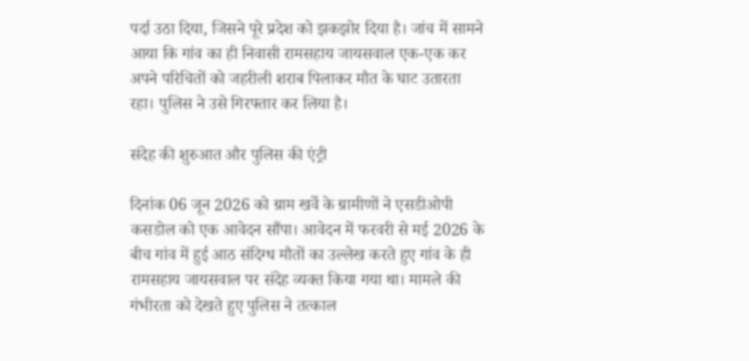पर्दा उठा दिया, जिसने पूरे प्रदेश को झकझोर दिया है। जांच में सामने आया कि गांव का ही निवासी रामसहाय जायसवाल एक-एक कर अपने परिचितों को जहरीली शराब पिलाकर मौत के घाट उतारता रहा। पुलिस ने उसे गिरफ्तार कर लिया है।

संदेह की शुरुआत और पुलिस की एंट्री

दिनांक 06 जून 2026 को ग्राम खर्वे के ग्रामीणों ने एसडीओपी कसडोल को एक आवेदन सौंपा। आवेदन में फरवरी से मई 2026 के बीच गांव में हुई आठ संदिग्ध मौतों का उल्लेख करते हुए गांव के ही रामसहाय जायसवाल पर संदेह व्यक्त किया गया था। मामले की गंभीरता को देखते हुए पुलिस ने तत्काल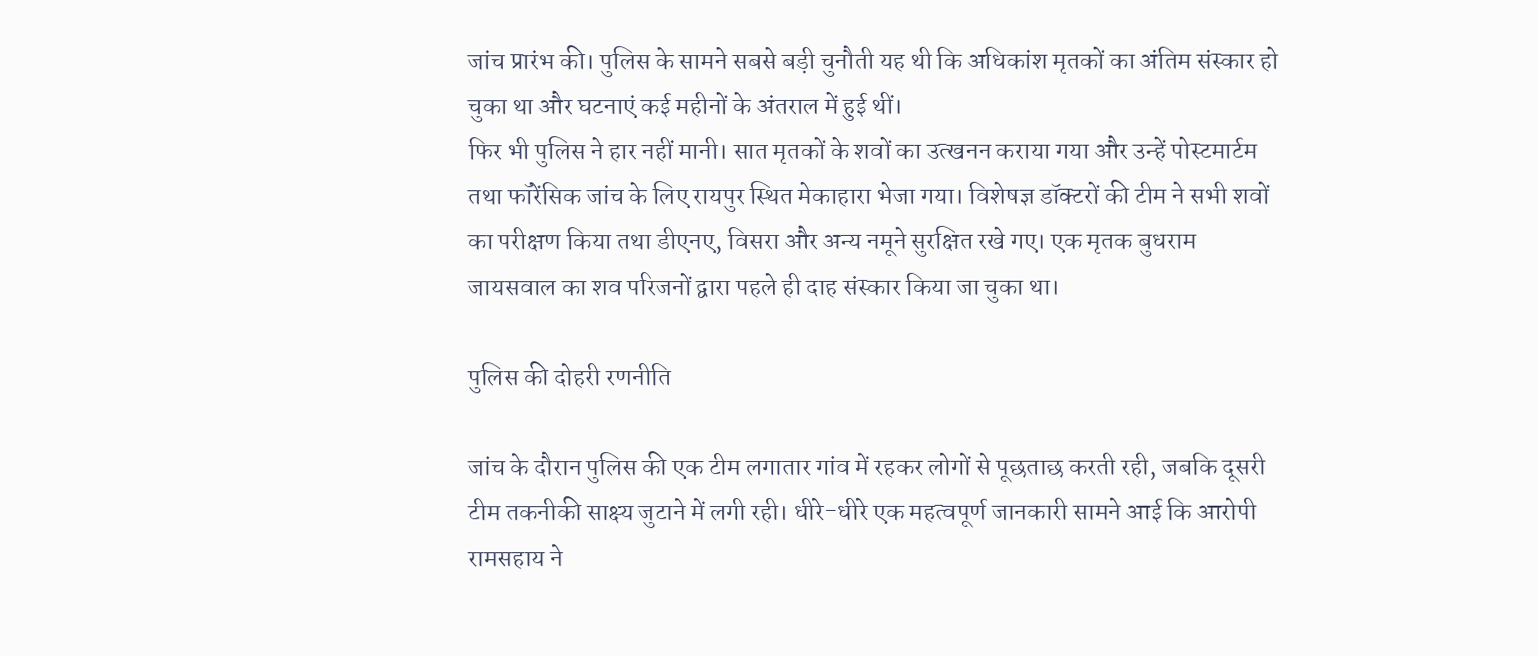जांच प्रारंभ की। पुलिस के सामने सबसे बड़ी चुनौती यह थी कि अधिकांश मृतकों का अंतिम संस्कार हो चुका था और घटनाएं कई महीनों के अंतराल में हुई थीं।
फिर भी पुलिस ने हार नहीं मानी। सात मृतकों के शवों का उत्खनन कराया गया और उन्हें पोस्टमार्टम तथा फॉरेंसिक जांच के लिए रायपुर स्थित मेकाहारा भेजा गया। विशेषज्ञ डॉक्टरों की टीम ने सभी शवों का परीक्षण किया तथा डीएनए, विसरा और अन्य नमूने सुरक्षित रखे गए। एक मृतक बुधराम जायसवाल का शव परिजनों द्वारा पहले ही दाह संस्कार किया जा चुका था।

पुलिस की दोहरी रणनीति

जांच के दौरान पुलिस की एक टीम लगातार गांव में रहकर लोगों से पूछताछ करती रही, जबकि दूसरी टीम तकनीकी साक्ष्य जुटाने में लगी रही। धीरे-धीरे एक महत्वपूर्ण जानकारी सामने आई कि आरोपी रामसहाय ने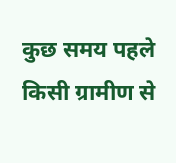कुछ समय पहले किसी ग्रामीण से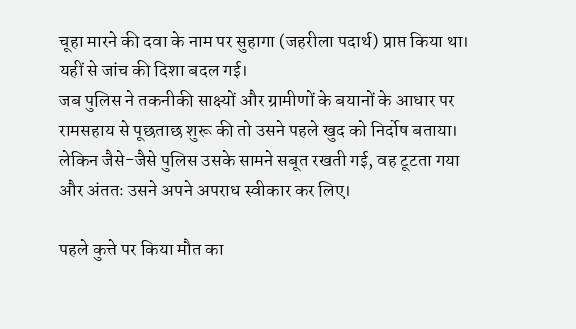चूहा मारने की दवा के नाम पर सुहागा (जहरीला पदार्थ) प्राप्त किया था।
यहीं से जांच की दिशा बदल गई।
जब पुलिस ने तकनीकी साक्ष्यों और ग्रामीणों के बयानों के आधार पर रामसहाय से पूछताछ शुरू की तो उसने पहले खुद को निर्दोष बताया। लेकिन जैसे-जैसे पुलिस उसके सामने सबूत रखती गई, वह टूटता गया और अंततः उसने अपने अपराध स्वीकार कर लिए।

पहले कुत्ते पर किया मौत का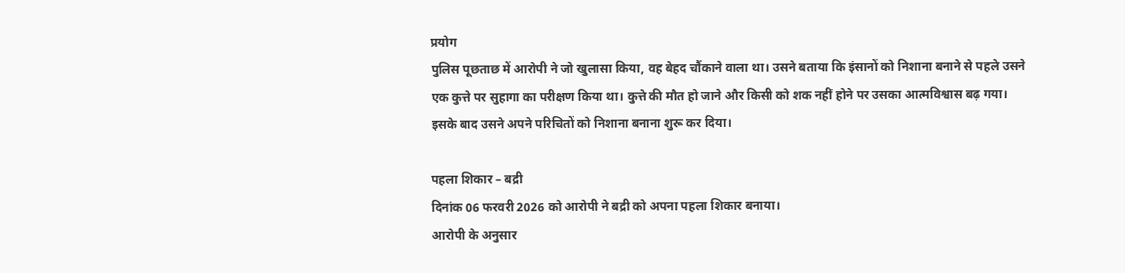प्रयोग
पुलिस पूछताछ में आरोपी ने जो खुलासा किया, वह बेहद चौंकाने वाला था। उसने बताया कि इंसानों को निशाना बनाने से पहले उसने एक कुत्ते पर सुहागा का परीक्षण किया था। कुत्ते की मौत हो जाने और किसी को शक नहीं होने पर उसका आत्मविश्वास बढ़ गया। इसके बाद उसने अपने परिचितों को निशाना बनाना शुरू कर दिया।

पहला शिकार – बद्री
दिनांक 06 फरवरी 2026 को आरोपी ने बद्री को अपना पहला शिकार बनाया।
आरोपी के अनुसार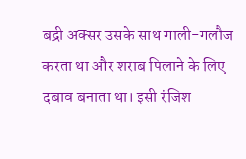बद्री अक्सर उसके साथ गाली-गलौज करता था और शराब पिलाने के लिए दबाव बनाता था। इसी रंजिश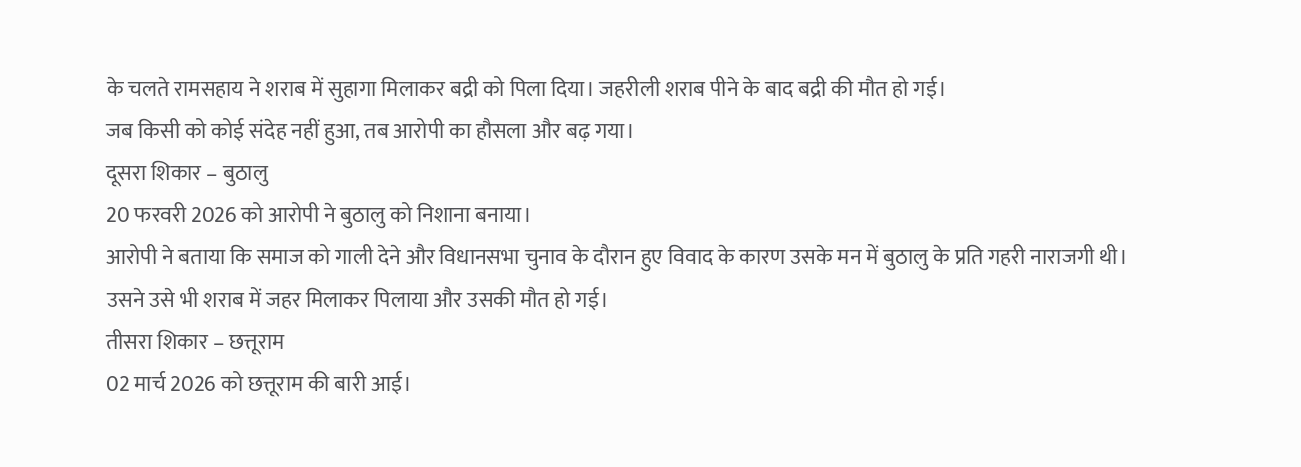के चलते रामसहाय ने शराब में सुहागा मिलाकर बद्री को पिला दिया। जहरीली शराब पीने के बाद बद्री की मौत हो गई।
जब किसी को कोई संदेह नहीं हुआ, तब आरोपी का हौसला और बढ़ गया।
दूसरा शिकार – बुठालु
20 फरवरी 2026 को आरोपी ने बुठालु को निशाना बनाया।
आरोपी ने बताया कि समाज को गाली देने और विधानसभा चुनाव के दौरान हुए विवाद के कारण उसके मन में बुठालु के प्रति गहरी नाराजगी थी। उसने उसे भी शराब में जहर मिलाकर पिलाया और उसकी मौत हो गई।
तीसरा शिकार – छत्तूराम
02 मार्च 2026 को छत्तूराम की बारी आई।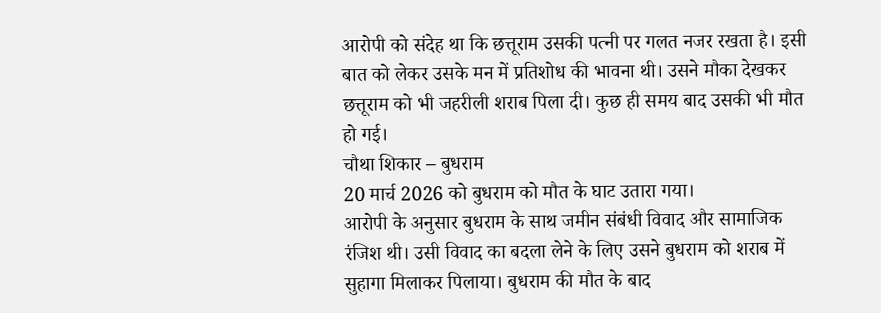आरोपी को संदेह था कि छत्तूराम उसकी पत्नी पर गलत नजर रखता है। इसी बात को लेकर उसके मन में प्रतिशोध की भावना थी। उसने मौका देखकर छत्तूराम को भी जहरीली शराब पिला दी। कुछ ही समय बाद उसकी भी मौत हो गई।
चौथा शिकार – बुधराम
20 मार्च 2026 को बुधराम को मौत के घाट उतारा गया।
आरोपी के अनुसार बुधराम के साथ जमीन संबंधी विवाद और सामाजिक रंजिश थी। उसी विवाद का बदला लेने के लिए उसने बुधराम को शराब में सुहागा मिलाकर पिलाया। बुधराम की मौत के बाद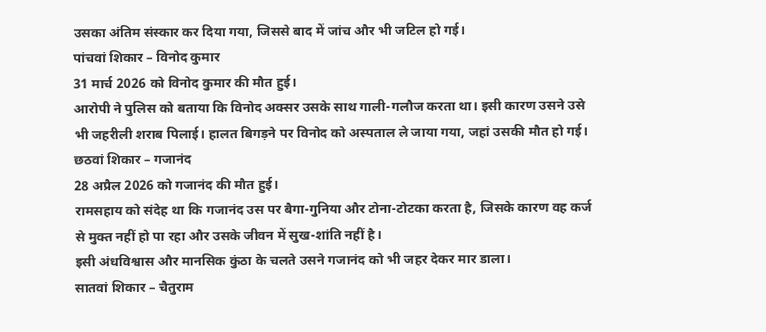उसका अंतिम संस्कार कर दिया गया, जिससे बाद में जांच और भी जटिल हो गई।
पांचवां शिकार – विनोद कुमार
31 मार्च 2026 को विनोद कुमार की मौत हुई।
आरोपी ने पुलिस को बताया कि विनोद अक्सर उसके साथ गाली-गलौज करता था। इसी कारण उसने उसे भी जहरीली शराब पिलाई। हालत बिगड़ने पर विनोद को अस्पताल ले जाया गया, जहां उसकी मौत हो गई।
छठवां शिकार – गजानंद
28 अप्रैल 2026 को गजानंद की मौत हुई।
रामसहाय को संदेह था कि गजानंद उस पर बैगा-गुनिया और टोना-टोटका करता है, जिसके कारण वह कर्ज से मुक्त नहीं हो पा रहा और उसके जीवन में सुख-शांति नहीं है।
इसी अंधविश्वास और मानसिक कुंठा के चलते उसने गजानंद को भी जहर देकर मार डाला।
सातवां शिकार – चैतुराम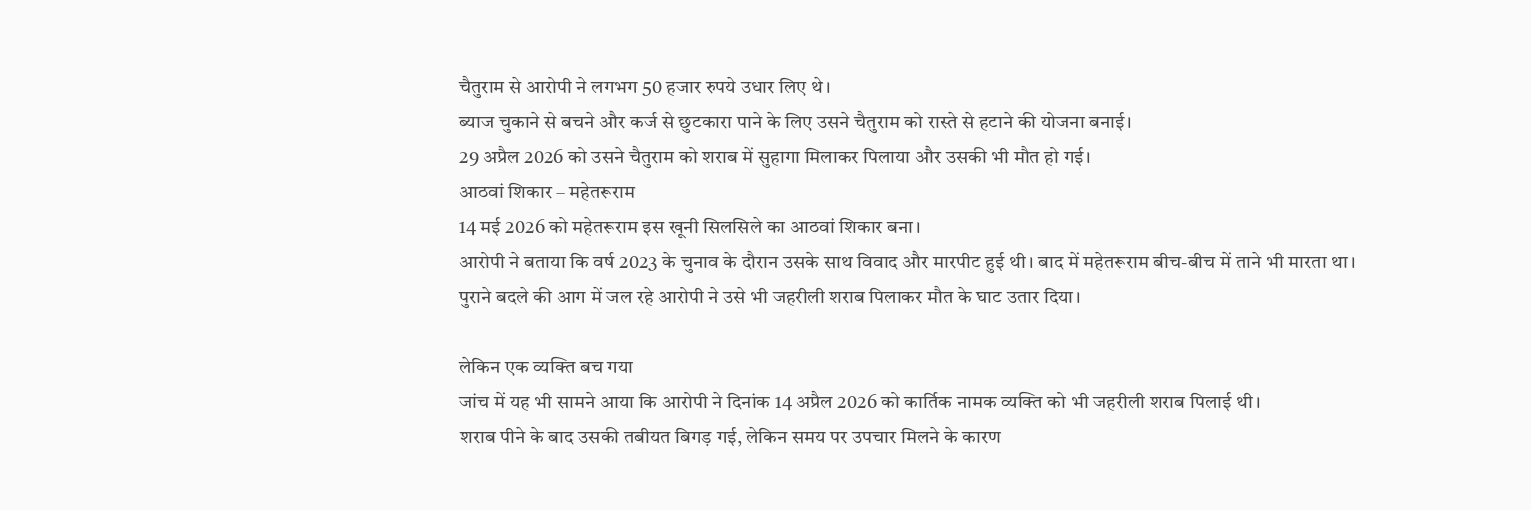चैतुराम से आरोपी ने लगभग 50 हजार रुपये उधार लिए थे।
ब्याज चुकाने से बचने और कर्ज से छुटकारा पाने के लिए उसने चैतुराम को रास्ते से हटाने की योजना बनाई।
29 अप्रैल 2026 को उसने चैतुराम को शराब में सुहागा मिलाकर पिलाया और उसकी भी मौत हो गई।
आठवां शिकार – महेतरूराम
14 मई 2026 को महेतरूराम इस खूनी सिलसिले का आठवां शिकार बना।
आरोपी ने बताया कि वर्ष 2023 के चुनाव के दौरान उसके साथ विवाद और मारपीट हुई थी। बाद में महेतरूराम बीच-बीच में ताने भी मारता था।
पुराने बदले की आग में जल रहे आरोपी ने उसे भी जहरीली शराब पिलाकर मौत के घाट उतार दिया।

लेकिन एक व्यक्ति बच गया
जांच में यह भी सामने आया कि आरोपी ने दिनांक 14 अप्रैल 2026 को कार्तिक नामक व्यक्ति को भी जहरीली शराब पिलाई थी।
शराब पीने के बाद उसकी तबीयत बिगड़ गई, लेकिन समय पर उपचार मिलने के कारण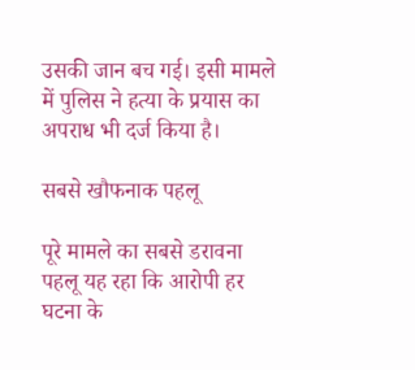उसकी जान बच गई। इसी मामले में पुलिस ने हत्या के प्रयास का अपराध भी दर्ज किया है।

सबसे खौफनाक पहलू

पूरे मामले का सबसे डरावना पहलू यह रहा कि आरोपी हर घटना के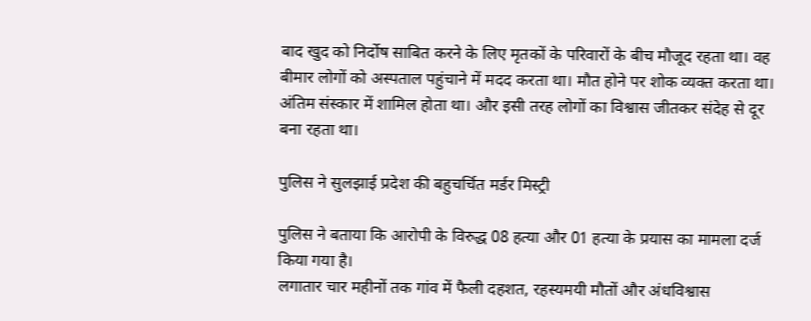बाद खुद को निर्दोष साबित करने के लिए मृतकों के परिवारों के बीच मौजूद रहता था। वह बीमार लोगों को अस्पताल पहुंचाने में मदद करता था। मौत होने पर शोक व्यक्त करता था। अंतिम संस्कार में शामिल होता था। और इसी तरह लोगों का विश्वास जीतकर संदेह से दूर बना रहता था।

पुलिस ने सुलझाई प्रदेश की बहुचर्चित मर्डर मिस्ट्री

पुलिस ने बताया कि आरोपी के विरुद्ध 08 हत्या और 01 हत्या के प्रयास का मामला दर्ज किया गया है।
लगातार चार महीनों तक गांव में फैली दहशत, रहस्यमयी मौतों और अंधविश्वास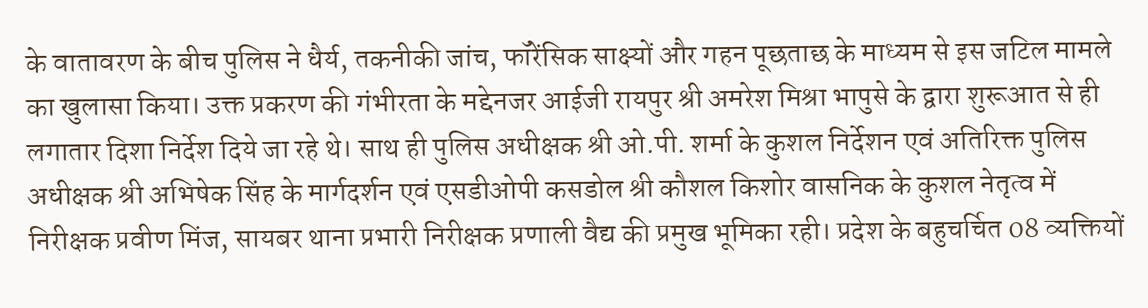के वातावरण के बीच पुलिस ने धैर्य, तकनीकी जांच, फॉरेंसिक साक्ष्यों और गहन पूछताछ के माध्यम से इस जटिल मामले का खुलासा किया। उक्त प्रकरण की गंभीरता के मद्देनजर आईजी रायपुर श्री अमरेश मिश्रा भापुसे के द्वारा शुरूआत से ही लगातार दिशा निर्देश दिये जा रहे थे। साथ ही पुलिस अधीक्षक श्री ओ.पी. शर्मा के कुशल निर्देशन एवं अतिरिक्त पुलिस अधीक्षक श्री अभिषेक सिंह के मार्गदर्शन एवं एसडीओपी कसडोल श्री कौशल किशोर वासनिक के कुशल नेतृत्व में निरीक्षक प्रवीण मिंज, सायबर थाना प्रभारी निरीक्षक प्रणाली वैद्य की प्रमुख भूमिका रही। प्रदेश के बहुचर्चित 08 व्यक्तियों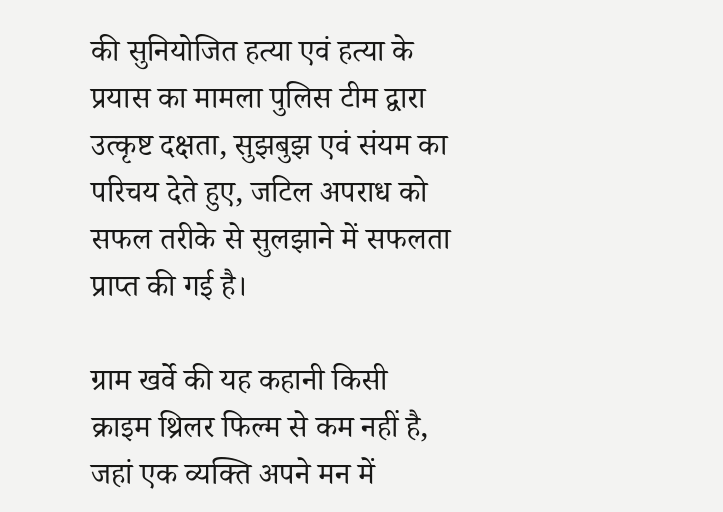की सुनियोजित हत्या एवं हत्या के प्रयास का मामला पुलिस टीम द्वारा उत्कृष्ट दक्षता, सुझबुझ एवं संयम का परिचय देते हुए, जटिल अपराध को सफल तरीके से सुलझाने में सफलता प्राप्त की गई है।

ग्राम खर्वे की यह कहानी किसी क्राइम थ्रिलर फिल्म से कम नहीं है, जहां एक व्यक्ति अपने मन में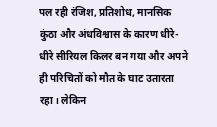पल रही रंजिश, प्रतिशोध, मानसिक कुंठा और अंधविश्वास के कारण धीरे-धीरे सीरियल किलर बन गया और अपने ही परिचितों को मौत के घाट उतारता रहा। लेकिन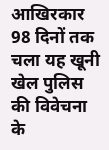आखिरकार 98 दिनों तक चला यह खूनी खेल पुलिस की विवेचना के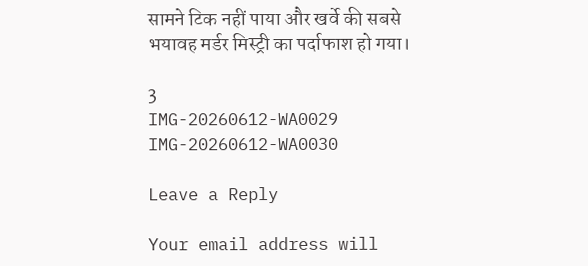सामने टिक नहीं पाया और खर्वे की सबसे भयावह मर्डर मिस्ट्री का पर्दाफाश हो गया।

3
IMG-20260612-WA0029
IMG-20260612-WA0030

Leave a Reply

Your email address will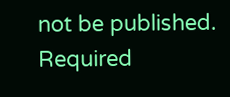not be published. Required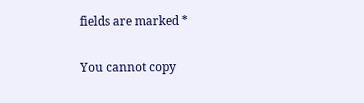fields are marked *

You cannot copy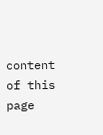content of this page